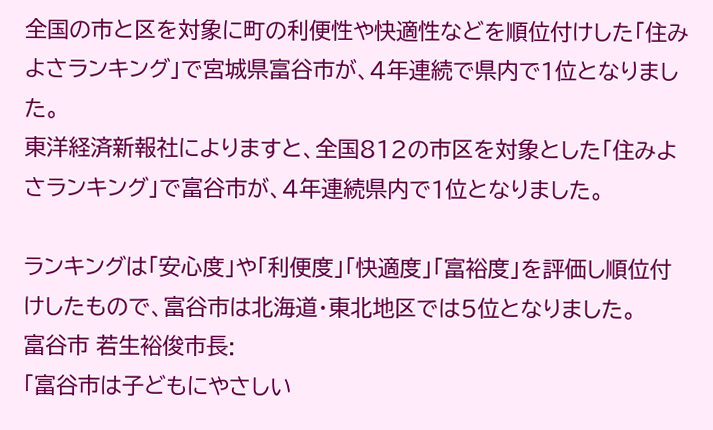全国の市と区を対象に町の利便性や快適性などを順位付けした「住みよさランキング」で宮城県富谷市が、4年連続で県内で1位となりました。
東洋経済新報社によりますと、全国812の市区を対象とした「住みよさランキング」で富谷市が、4年連続県内で1位となりました。

ランキングは「安心度」や「利便度」「快適度」「富裕度」を評価し順位付けしたもので、富谷市は北海道・東北地区では5位となりました。
富谷市 若生裕俊市長:
「富谷市は子どもにやさしい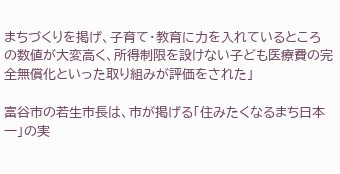まちづくりを掲げ、子育て・教育に力を入れているところの数値が大変高く、所得制限を設けない子ども医療費の完全無償化といった取り組みが評価をされた」

富谷市の若生市長は、市が掲げる「住みたくなるまち日本一」の実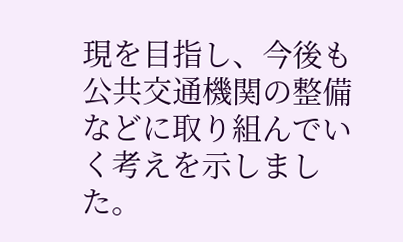現を目指し、今後も公共交通機関の整備などに取り組んでいく考えを示しました。